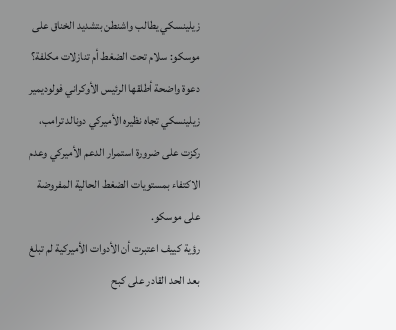زيلينسكي يطالب واشنطن بتشديد الخناق على موسكو: سلام تحت الضغط أم تنازلات مكلفة؟
دعوة واضحة أطلقها الرئيس الأوكراني فولوديمير زيلينسكي تجاه نظيره الأميركي دونالد ترامب، ركزت على ضرورة استمرار الدعم الأميركي وعدم الاكتفاء بمستويات الضغط الحالية المفروضة على موسكو.
رؤية كييف اعتبرت أن الأدوات الأميركية لم تبلغ بعد الحد القادر على كبح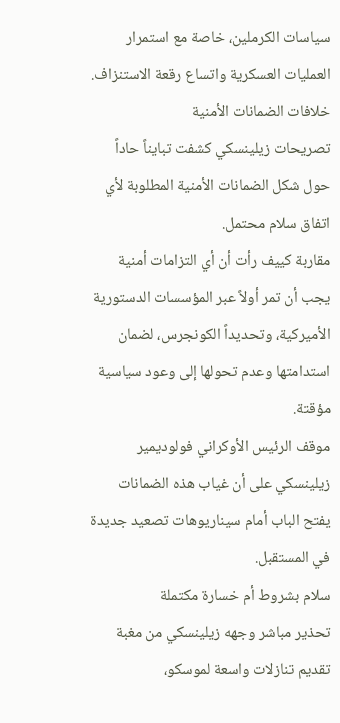سياسات الكرملين، خاصة مع استمرار العمليات العسكرية واتساع رقعة الاستنزاف.
خلافات الضمانات الأمنية
تصريحات زيلينسكي كشفت تبايناً حاداً حول شكل الضمانات الأمنية المطلوبة لأي اتفاق سلام محتمل.
مقاربة كييف رأت أن أي التزامات أمنية يجب أن تمر أولاً عبر المؤسسات الدستورية الأميركية، وتحديداً الكونجرس، لضمان استدامتها وعدم تحولها إلى وعود سياسية مؤقتة.
موقف الرئيس الأوكراني فولوديمير زيلينسكي على أن غياب هذه الضمانات يفتح الباب أمام سيناريوهات تصعيد جديدة في المستقبل.
سلام بشروط أم خسارة مكتملة
تحذير مباشر وجهه زيلينسكي من مغبة تقديم تنازلات واسعة لموسكو،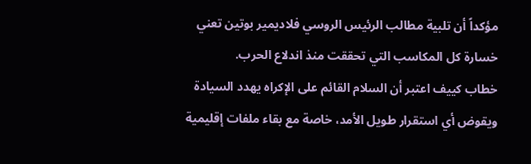مؤكداً أن تلبية مطالب الرئيس الروسي فلاديمير بوتين تعني خسارة كل المكاسب التي تحققت منذ اندلاع الحرب.
خطاب كييف اعتبر أن السلام القائم على الإكراه يهدد السيادة ويقوض أي استقرار طويل الأمد، خاصة مع بقاء ملفات إقليمية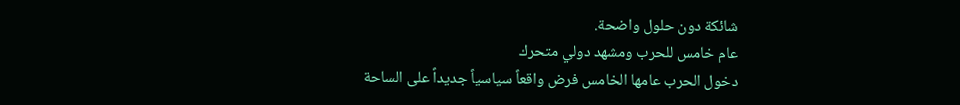شائكة دون حلول واضحة.
عام خامس للحرب ومشهد دولي متحرك
دخول الحرب عامها الخامس فرض واقعاً سياسياً جديداً على الساحة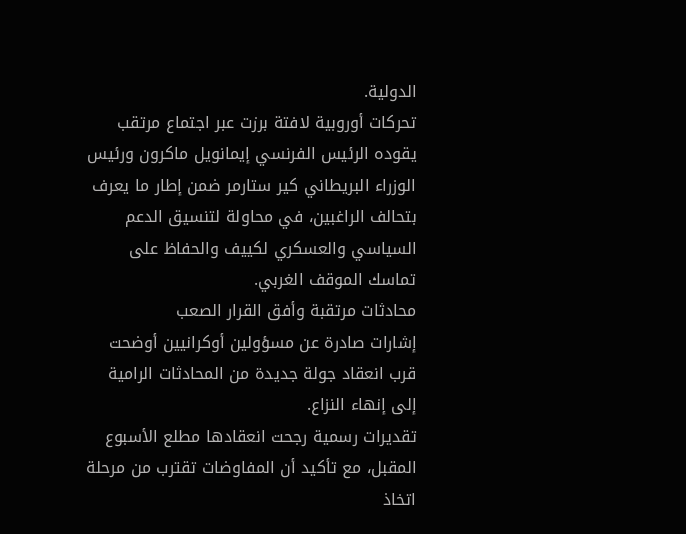الدولية.
تحركات أوروبية لافتة برزت عبر اجتماع مرتقب يقوده الرئيس الفرنسي إيمانويل ماكرون ورئيس الوزراء البريطاني كير ستارمر ضمن إطار ما يعرف بتحالف الراغبين، في محاولة لتنسيق الدعم السياسي والعسكري لكييف والحفاظ على تماسك الموقف الغربي.
محادثات مرتقبة وأفق القرار الصعب
إشارات صادرة عن مسؤولين أوكرانيين أوضحت قرب انعقاد جولة جديدة من المحادثات الرامية إلى إنهاء النزاع.
تقديرات رسمية رجحت انعقادها مطلع الأسبوع المقبل، مع تأكيد أن المفاوضات تقترب من مرحلة اتخاذ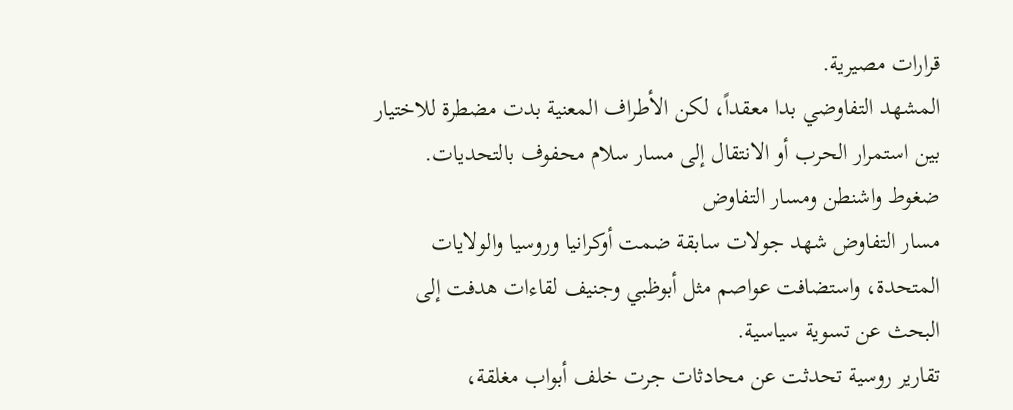قرارات مصيرية.
المشهد التفاوضي بدا معقداً، لكن الأطراف المعنية بدت مضطرة للاختيار بين استمرار الحرب أو الانتقال إلى مسار سلام محفوف بالتحديات.
ضغوط واشنطن ومسار التفاوض
مسار التفاوض شهد جولات سابقة ضمت أوكرانيا وروسيا والولايات المتحدة، واستضافت عواصم مثل أبوظبي وجنيف لقاءات هدفت إلى البحث عن تسوية سياسية.
تقارير روسية تحدثت عن محادثات جرت خلف أبواب مغلقة،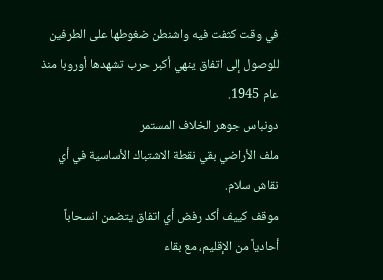في وقت كثفت فيه واشنطن ضغوطها على الطرفين للوصول إلى اتفاق ينهي أكبر حرب تشهدها أوروبا منذ عام 1945.
دونباس جوهر الخلاف المستمر
ملف الأراضي بقي نقطة الاشتباك الأساسية في أي نقاش سلام.
موقف كييف أكد رفض أي اتفاق يتضمن انسحاباً أحادياً من الإقليم، مع بقاء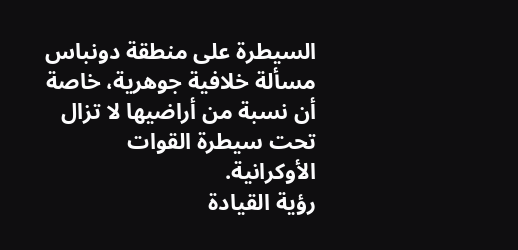السيطرة على منطقة دونباس مسألة خلافية جوهرية، خاصة أن نسبة من أراضيها لا تزال تحت سيطرة القوات الأوكرانية.
رؤية القيادة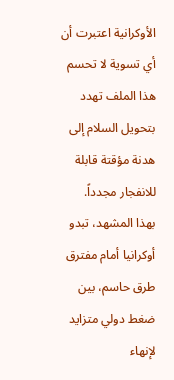الأوكرانية اعتبرت أن أي تسوية لا تحسم هذا الملف تهدد بتحويل السلام إلى هدنة مؤقتة قابلة للانفجار مجدداً.
بهذا المشهد، تبدو أوكرانيا أمام مفترق طرق حاسم، بين ضغط دولي متزايد لإنهاء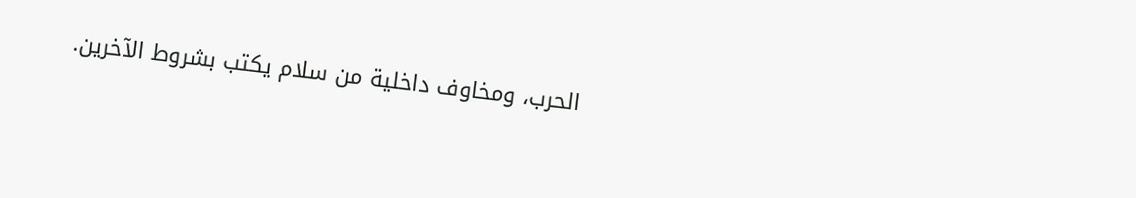الحرب، ومخاوف داخلية من سلام يكتب بشروط الآخرين.